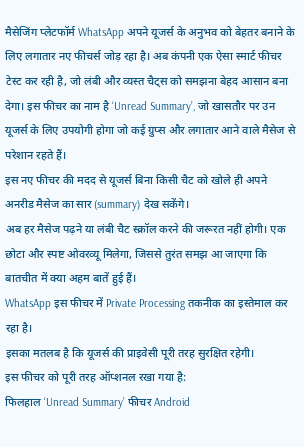मैसेजिंग प्लेटफॉर्म WhatsApp अपने यूजर्स के अनुभव को बेहतर बनाने के लिए लगातार नए फीचर्स जोड़ रहा है। अब कंपनी एक ऐसा स्मार्ट फीचर टेस्ट कर रही है, जो लंबी और व्यस्त चैट्स को समझना बेहद आसान बना देगा। इस फीचर का नाम है ‘Unread Summary’, जो खासतौर पर उन यूजर्स के लिए उपयोगी होगा जो कई ग्रुप्स और लगातार आने वाले मैसेज से परेशान रहते हैं।
इस नए फीचर की मदद से यूजर्स बिना किसी चैट को खोले ही अपने अनरीड मैसेज का सार (summary) देख सकेंगे।
अब हर मैसेज पढ़ने या लंबी चैट स्क्रॉल करने की जरूरत नहीं होगी। एक छोटा और स्पष्ट ओवरव्यू मिलेगा, जिससे तुरंत समझ आ जाएगा कि बातचीत में क्या अहम बातें हुई हैं।
WhatsApp इस फीचर में Private Processing तकनीक का इस्तेमाल कर रहा है।
इसका मतलब है कि यूजर्स की प्राइवेसी पूरी तरह सुरक्षित रहेगी।
इस फीचर को पूरी तरह ऑप्शनल रखा गया है:
फिलहाल ‘Unread Summary’ फीचर Android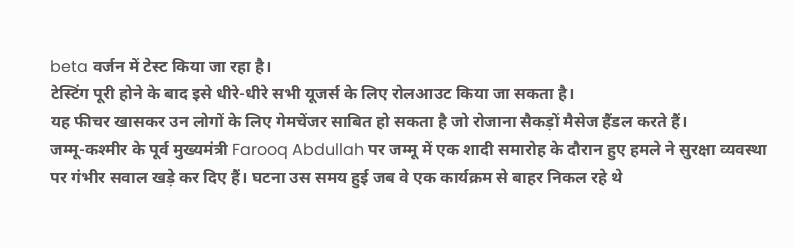beta वर्जन में टेस्ट किया जा रहा है।
टेस्टिंग पूरी होने के बाद इसे धीरे-धीरे सभी यूजर्स के लिए रोलआउट किया जा सकता है।
यह फीचर खासकर उन लोगों के लिए गेमचेंजर साबित हो सकता है जो रोजाना सैकड़ों मैसेज हैंडल करते हैं।
जम्मू-कश्मीर के पूर्व मुख्यमंत्री Farooq Abdullah पर जम्मू में एक शादी समारोह के दौरान हुए हमले ने सुरक्षा व्यवस्था पर गंभीर सवाल खड़े कर दिए हैं। घटना उस समय हुई जब वे एक कार्यक्रम से बाहर निकल रहे थे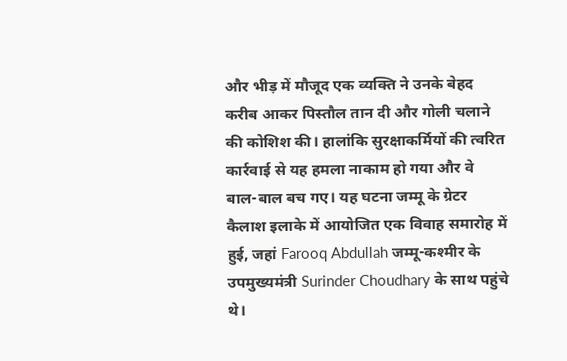और भीड़ में मौजूद एक व्यक्ति ने उनके बेहद करीब आकर पिस्तौल तान दी और गोली चलाने की कोशिश की। हालांकि सुरक्षाकर्मियों की त्वरित कार्रवाई से यह हमला नाकाम हो गया और वे बाल-बाल बच गए। यह घटना जम्मू के ग्रेटर कैलाश इलाके में आयोजित एक विवाह समारोह में हुई, जहां Farooq Abdullah जम्मू-कश्मीर के उपमुख्यमंत्री Surinder Choudhary के साथ पहुंचे थे।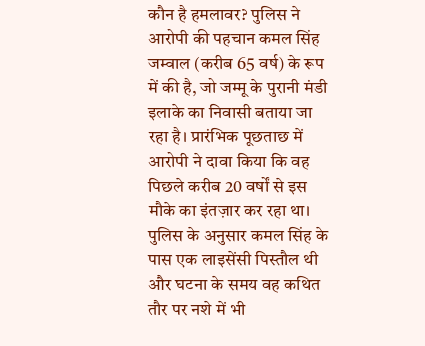कौन है हमलावर? पुलिस ने आरोपी की पहचान कमल सिंह जम्वाल (करीब 65 वर्ष) के रूप में की है, जो जम्मू के पुरानी मंडी इलाके का निवासी बताया जा रहा है। प्रारंभिक पूछताछ में आरोपी ने दावा किया कि वह पिछले करीब 20 वर्षों से इस मौके का इंतज़ार कर रहा था। पुलिस के अनुसार कमल सिंह के पास एक लाइसेंसी पिस्तौल थी और घटना के समय वह कथित तौर पर नशे में भी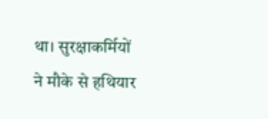था। सुरक्षाकर्मियों ने मौके से हथियार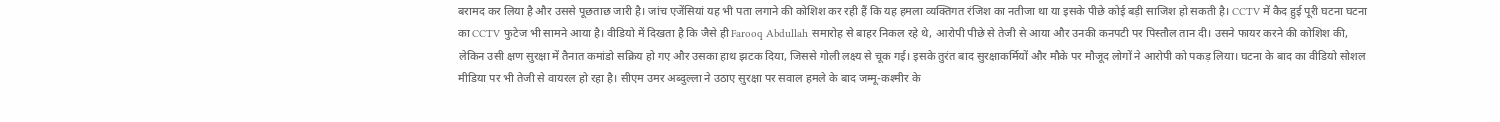बरामद कर लिया है और उससे पूछताछ जारी है। जांच एजेंसियां यह भी पता लगाने की कोशिश कर रही हैं कि यह हमला व्यक्तिगत रंजिश का नतीजा था या इसके पीछे कोई बड़ी साजिश हो सकती है। CCTV में कैद हुई पूरी घटना घटना का CCTV फुटेज भी सामने आया है। वीडियो में दिखता है कि जैसे ही Farooq Abdullah समारोह से बाहर निकल रहे थे, आरोपी पीछे से तेजी से आया और उनकी कनपटी पर पिस्तौल तान दी। उसने फायर करने की कोशिश की, लेकिन उसी क्षण सुरक्षा में तैनात कमांडो सक्रिय हो गए और उसका हाथ झटक दिया, जिससे गोली लक्ष्य से चूक गई। इसके तुरंत बाद सुरक्षाकर्मियों और मौके पर मौजूद लोगों ने आरोपी को पकड़ लिया। घटना के बाद का वीडियो सोशल मीडिया पर भी तेजी से वायरल हो रहा है। सीएम उमर अब्दुल्ला ने उठाए सुरक्षा पर सवाल हमले के बाद जम्मू-कश्मीर के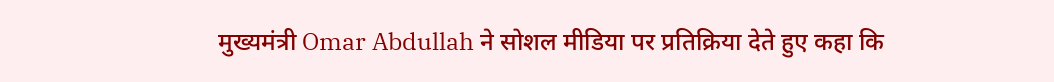मुख्यमंत्री Omar Abdullah ने सोशल मीडिया पर प्रतिक्रिया देते हुए कहा कि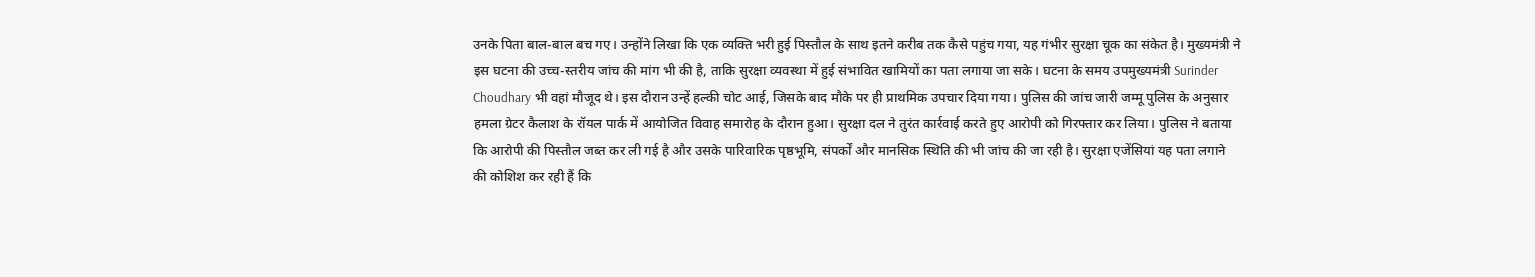उनके पिता बाल-बाल बच गए। उन्होंने लिखा कि एक व्यक्ति भरी हुई पिस्तौल के साथ इतने करीब तक कैसे पहुंच गया, यह गंभीर सुरक्षा चूक का संकेत है। मुख्यमंत्री ने इस घटना की उच्च-स्तरीय जांच की मांग भी की है, ताकि सुरक्षा व्यवस्था में हुई संभावित खामियों का पता लगाया जा सके। घटना के समय उपमुख्यमंत्री Surinder Choudhary भी वहां मौजूद थे। इस दौरान उन्हें हल्की चोट आई, जिसके बाद मौके पर ही प्राथमिक उपचार दिया गया। पुलिस की जांच जारी जम्मू पुलिस के अनुसार हमला ग्रेटर कैलाश के रॉयल पार्क में आयोजित विवाह समारोह के दौरान हुआ। सुरक्षा दल ने तुरंत कार्रवाई करते हुए आरोपी को गिरफ्तार कर लिया। पुलिस ने बताया कि आरोपी की पिस्तौल जब्त कर ली गई है और उसके पारिवारिक पृष्ठभूमि, संपर्कों और मानसिक स्थिति की भी जांच की जा रही है। सुरक्षा एजेंसियां यह पता लगाने की कोशिश कर रही हैं कि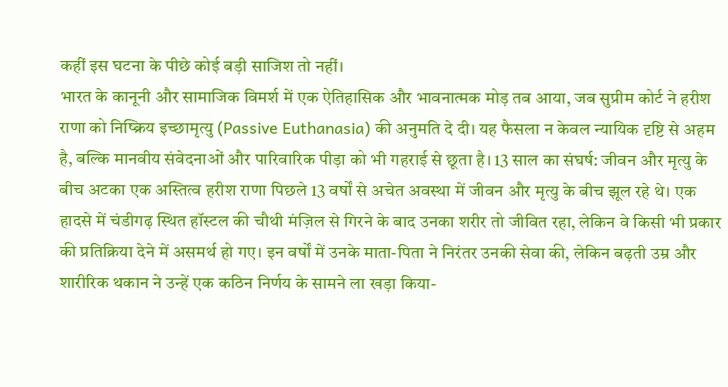कहीं इस घटना के पीछे कोई बड़ी साजिश तो नहीं।
भारत के कानूनी और सामाजिक विमर्श में एक ऐतिहासिक और भावनात्मक मोड़ तब आया, जब सुप्रीम कोर्ट ने हरीश राणा को निष्क्रिय इच्छामृत्यु (Passive Euthanasia) की अनुमति दे दी। यह फैसला न केवल न्यायिक दृष्टि से अहम है, बल्कि मानवीय संवेदनाओं और पारिवारिक पीड़ा को भी गहराई से छूता है। 13 साल का संघर्ष: जीवन और मृत्यु के बीच अटका एक अस्तित्व हरीश राणा पिछले 13 वर्षों से अचेत अवस्था में जीवन और मृत्यु के बीच झूल रहे थे। एक हादसे में चंडीगढ़ स्थित हॉस्टल की चौथी मंज़िल से गिरने के बाद उनका शरीर तो जीवित रहा, लेकिन वे किसी भी प्रकार की प्रतिक्रिया देने में असमर्थ हो गए। इन वर्षों में उनके माता-पिता ने निरंतर उनकी सेवा की, लेकिन बढ़ती उम्र और शारीरिक थकान ने उन्हें एक कठिन निर्णय के सामने ला खड़ा किया-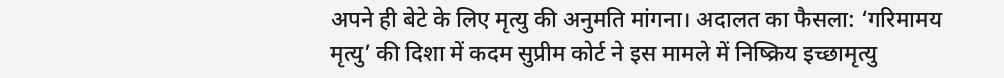अपने ही बेटे के लिए मृत्यु की अनुमति मांगना। अदालत का फैसला: ‘गरिमामय मृत्यु’ की दिशा में कदम सुप्रीम कोर्ट ने इस मामले में निष्क्रिय इच्छामृत्यु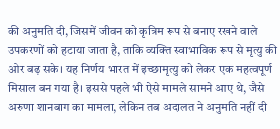की अनुमति दी, जिसमें जीवन को कृत्रिम रूप से बनाए रखने वाले उपकरणों को हटाया जाता है, ताकि व्यक्ति स्वाभाविक रूप से मृत्यु की ओर बढ़ सके। यह निर्णय भारत में इच्छामृत्यु को लेकर एक महत्वपूर्ण मिसाल बन गया है। इससे पहले भी ऐसे मामले सामने आए थे, जैसे अरुणा शानबाग का मामला, लेकिन तब अदालत ने अनुमति नहीं दी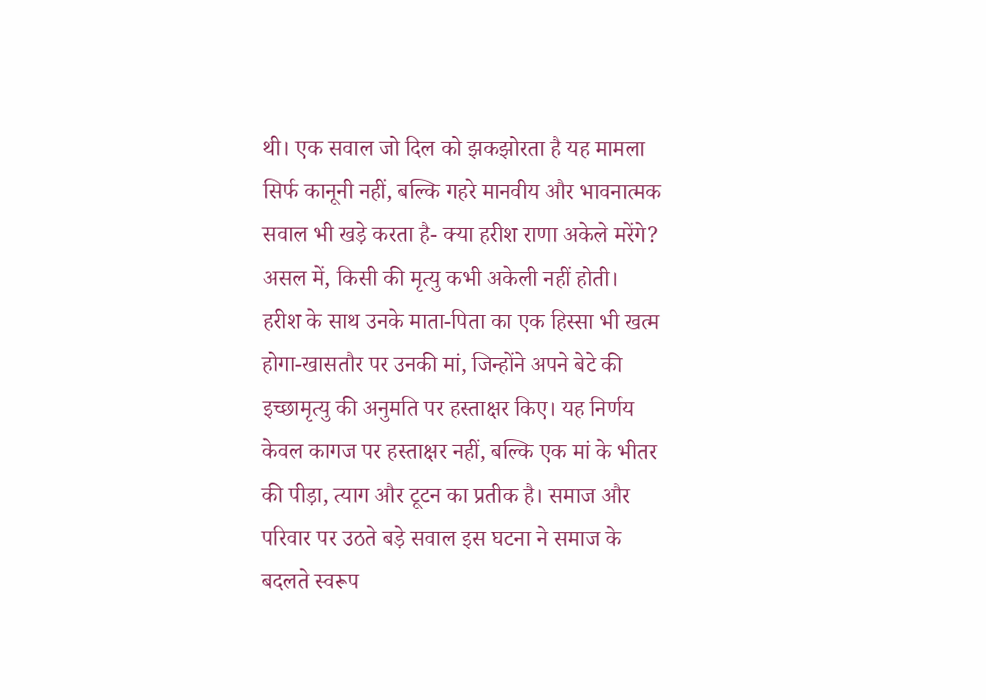थी। एक सवाल जो दिल को झकझोरता है यह मामला सिर्फ कानूनी नहीं, बल्कि गहरे मानवीय और भावनात्मक सवाल भी खड़े करता है- क्या हरीश राणा अकेले मरेंगे? असल में, किसी की मृत्यु कभी अकेली नहीं होती। हरीश के साथ उनके माता-पिता का एक हिस्सा भी खत्म होगा-खासतौर पर उनकी मां, जिन्होंने अपने बेटे की इच्छामृत्यु की अनुमति पर हस्ताक्षर किए। यह निर्णय केवल कागज पर हस्ताक्षर नहीं, बल्कि एक मां के भीतर की पीड़ा, त्याग और टूटन का प्रतीक है। समाज और परिवार पर उठते बड़े सवाल इस घटना ने समाज के बदलते स्वरूप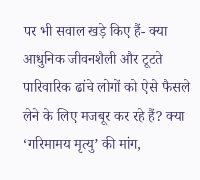पर भी सवाल खड़े किए हैं- क्या आधुनिक जीवनशैली और टूटते पारिवारिक ढांचे लोगों को ऐसे फैसले लेने के लिए मजबूर कर रहे हैं? क्या ‘गरिमामय मृत्यु’ की मांग,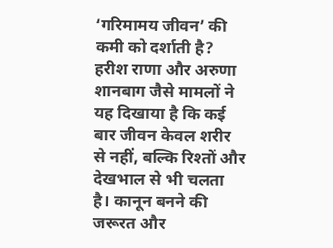‘गरिमामय जीवन’ की कमी को दर्शाती है? हरीश राणा और अरुणा शानबाग जैसे मामलों ने यह दिखाया है कि कई बार जीवन केवल शरीर से नहीं, बल्कि रिश्तों और देखभाल से भी चलता है। कानून बनने की जरूरत और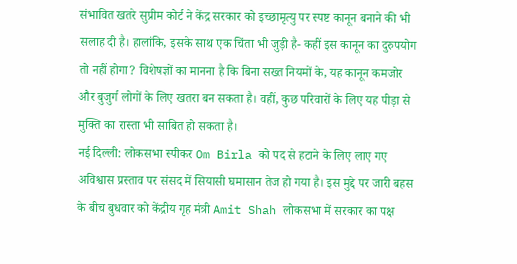संभावित खतरे सुप्रीम कोर्ट ने केंद्र सरकार को इच्छामृत्यु पर स्पष्ट कानून बनाने की भी सलाह दी है। हालांकि, इसके साथ एक चिंता भी जुड़ी है- कहीं इस कानून का दुरुपयोग तो नहीं होगा? विशेषज्ञों का मानना है कि बिना सख्त नियमों के, यह कानून कमजोर और बुजुर्ग लोगों के लिए खतरा बन सकता है। वहीं, कुछ परिवारों के लिए यह पीड़ा से मुक्ति का रास्ता भी साबित हो सकता है।
नई दिल्ली: लोकसभा स्पीकर Om Birla को पद से हटाने के लिए लाए गए अविश्वास प्रस्ताव पर संसद में सियासी घमासान तेज हो गया है। इस मुद्दे पर जारी बहस के बीच बुधवार को केंद्रीय गृह मंत्री Amit Shah लोकसभा में सरकार का पक्ष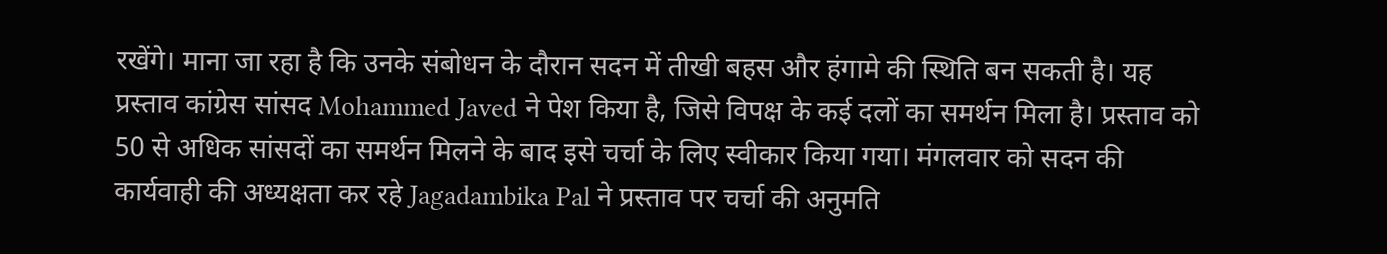रखेंगे। माना जा रहा है कि उनके संबोधन के दौरान सदन में तीखी बहस और हंगामे की स्थिति बन सकती है। यह प्रस्ताव कांग्रेस सांसद Mohammed Javed ने पेश किया है, जिसे विपक्ष के कई दलों का समर्थन मिला है। प्रस्ताव को 50 से अधिक सांसदों का समर्थन मिलने के बाद इसे चर्चा के लिए स्वीकार किया गया। मंगलवार को सदन की कार्यवाही की अध्यक्षता कर रहे Jagadambika Pal ने प्रस्ताव पर चर्चा की अनुमति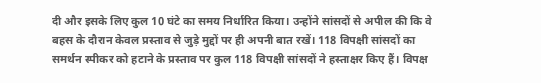दी और इसके लिए कुल 10 घंटे का समय निर्धारित किया। उन्होंने सांसदों से अपील की कि वे बहस के दौरान केवल प्रस्ताव से जुड़े मुद्दों पर ही अपनी बात रखें। 118 विपक्षी सांसदों का समर्थन स्पीकर को हटाने के प्रस्ताव पर कुल 118 विपक्षी सांसदों ने हस्ताक्षर किए हैं। विपक्ष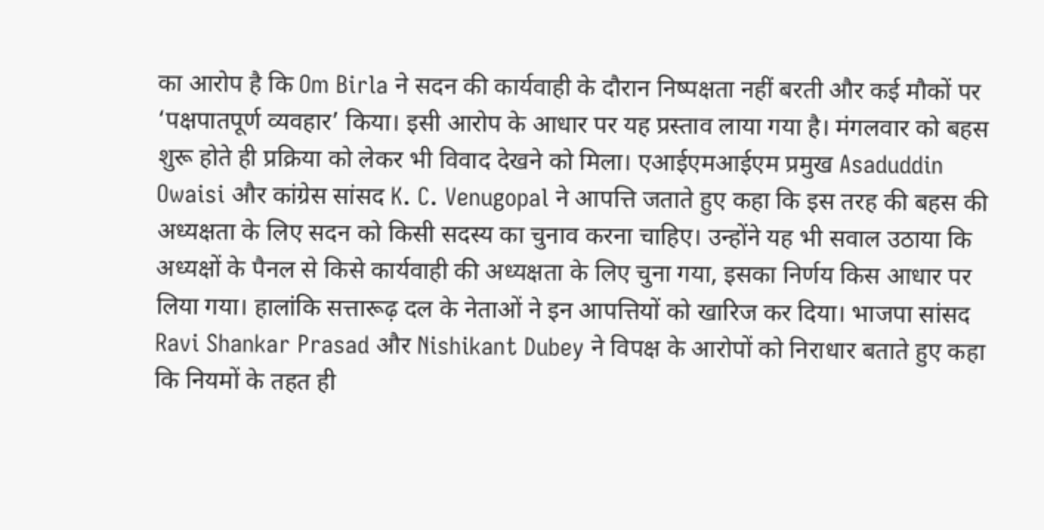का आरोप है कि Om Birla ने सदन की कार्यवाही के दौरान निष्पक्षता नहीं बरती और कई मौकों पर ‘पक्षपातपूर्ण व्यवहार’ किया। इसी आरोप के आधार पर यह प्रस्ताव लाया गया है। मंगलवार को बहस शुरू होते ही प्रक्रिया को लेकर भी विवाद देखने को मिला। एआईएमआईएम प्रमुख Asaduddin Owaisi और कांग्रेस सांसद K. C. Venugopal ने आपत्ति जताते हुए कहा कि इस तरह की बहस की अध्यक्षता के लिए सदन को किसी सदस्य का चुनाव करना चाहिए। उन्होंने यह भी सवाल उठाया कि अध्यक्षों के पैनल से किसे कार्यवाही की अध्यक्षता के लिए चुना गया, इसका निर्णय किस आधार पर लिया गया। हालांकि सत्तारूढ़ दल के नेताओं ने इन आपत्तियों को खारिज कर दिया। भाजपा सांसद Ravi Shankar Prasad और Nishikant Dubey ने विपक्ष के आरोपों को निराधार बताते हुए कहा कि नियमों के तहत ही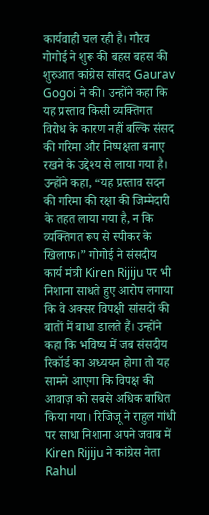कार्यवाही चल रही है। गौरव गोगोई ने शुरू की बहस बहस की शुरुआत कांग्रेस सांसद Gaurav Gogoi ने की। उन्होंने कहा कि यह प्रस्ताव किसी व्यक्तिगत विरोध के कारण नहीं बल्कि संसद की गरिमा और निष्पक्षता बनाए रखने के उद्देश्य से लाया गया है। उन्होंने कहा, “यह प्रस्ताव सदन की गरिमा की रक्षा की जिम्मेदारी के तहत लाया गया है, न कि व्यक्तिगत रूप से स्पीकर के खिलाफ।” गोगोई ने संसदीय कार्य मंत्री Kiren Rijiju पर भी निशाना साधते हुए आरोप लगाया कि वे अक्सर विपक्षी सांसदों की बातों में बाधा डालते हैं। उन्होंने कहा कि भविष्य में जब संसदीय रिकॉर्ड का अध्ययन होगा तो यह सामने आएगा कि विपक्ष की आवाज़ को सबसे अधिक बाधित किया गया। रिजिजू ने राहुल गांधी पर साधा निशाना अपने जवाब में Kiren Rijiju ने कांग्रेस नेता Rahul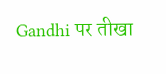Gandhi पर तीखा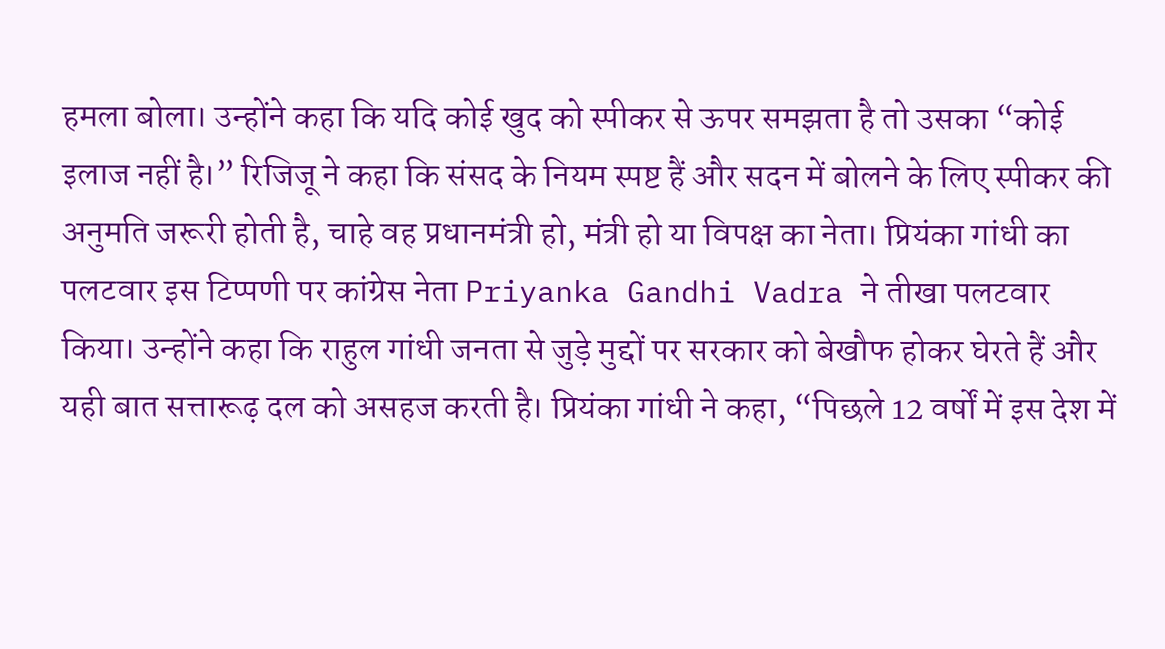हमला बोला। उन्होंने कहा कि यदि कोई खुद को स्पीकर से ऊपर समझता है तो उसका “कोई इलाज नहीं है।” रिजिजू ने कहा कि संसद के नियम स्पष्ट हैं और सदन में बोलने के लिए स्पीकर की अनुमति जरूरी होती है, चाहे वह प्रधानमंत्री हो, मंत्री हो या विपक्ष का नेता। प्रियंका गांधी का पलटवार इस टिप्पणी पर कांग्रेस नेता Priyanka Gandhi Vadra ने तीखा पलटवार किया। उन्होंने कहा कि राहुल गांधी जनता से जुड़े मुद्दों पर सरकार को बेखौफ होकर घेरते हैं और यही बात सत्तारूढ़ दल को असहज करती है। प्रियंका गांधी ने कहा, “पिछले 12 वर्षों में इस देश में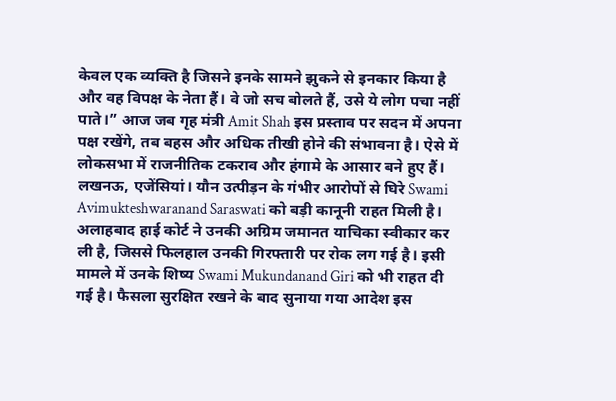केवल एक व्यक्ति है जिसने इनके सामने झुकने से इनकार किया है और वह विपक्ष के नेता हैं। वे जो सच बोलते हैं, उसे ये लोग पचा नहीं पाते।” आज जब गृह मंत्री Amit Shah इस प्रस्ताव पर सदन में अपना पक्ष रखेंगे, तब बहस और अधिक तीखी होने की संभावना है। ऐसे में लोकसभा में राजनीतिक टकराव और हंगामे के आसार बने हुए हैं।
लखनऊ, एजेंसियां। यौन उत्पीड़न के गंभीर आरोपों से घिरे Swami Avimukteshwaranand Saraswati को बड़ी कानूनी राहत मिली है। अलाहबाद हाई कोर्ट ने उनकी अग्रिम जमानत याचिका स्वीकार कर ली है, जिससे फिलहाल उनकी गिरफ्तारी पर रोक लग गई है। इसी मामले में उनके शिष्य Swami Mukundanand Giri को भी राहत दी गई है। फैसला सुरक्षित रखने के बाद सुनाया गया आदेश इस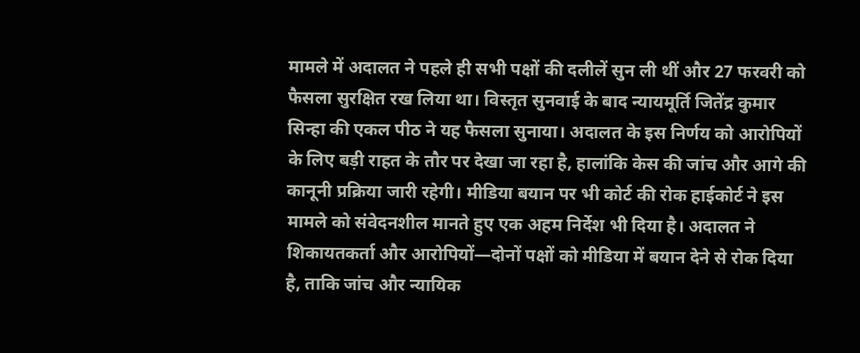मामले में अदालत ने पहले ही सभी पक्षों की दलीलें सुन ली थीं और 27 फरवरी को फैसला सुरक्षित रख लिया था। विस्तृत सुनवाई के बाद न्यायमूर्ति जितेंद्र कुमार सिन्हा की एकल पीठ ने यह फैसला सुनाया। अदालत के इस निर्णय को आरोपियों के लिए बड़ी राहत के तौर पर देखा जा रहा है, हालांकि केस की जांच और आगे की कानूनी प्रक्रिया जारी रहेगी। मीडिया बयान पर भी कोर्ट की रोक हाईकोर्ट ने इस मामले को संवेदनशील मानते हुए एक अहम निर्देश भी दिया है। अदालत ने शिकायतकर्ता और आरोपियों—दोनों पक्षों को मीडिया में बयान देने से रोक दिया है, ताकि जांच और न्यायिक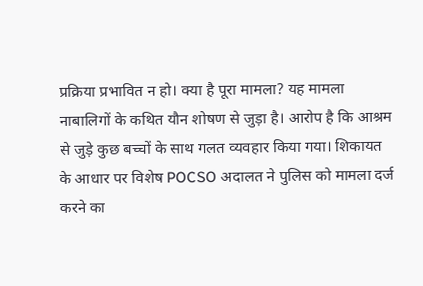प्रक्रिया प्रभावित न हो। क्या है पूरा मामला? यह मामला नाबालिगों के कथित यौन शोषण से जुड़ा है। आरोप है कि आश्रम से जुड़े कुछ बच्चों के साथ गलत व्यवहार किया गया। शिकायत के आधार पर विशेष POCSO अदालत ने पुलिस को मामला दर्ज करने का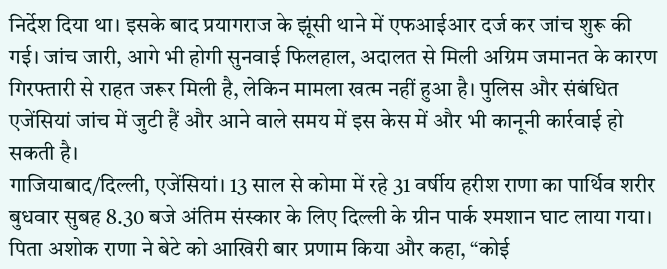निर्देश दिया था। इसके बाद प्रयागराज के झूंसी थाने में एफआईआर दर्ज कर जांच शुरू की गई। जांच जारी, आगे भी होगी सुनवाई फिलहाल, अदालत से मिली अग्रिम जमानत के कारण गिरफ्तारी से राहत जरूर मिली है, लेकिन मामला खत्म नहीं हुआ है। पुलिस और संबंधित एजेंसियां जांच में जुटी हैं और आने वाले समय में इस केस में और भी कानूनी कार्रवाई हो सकती है।
गाजियाबाद/दिल्ली, एजेंसियां। 13 साल से कोमा में रहे 31 वर्षीय हरीश राणा का पार्थिव शरीर बुधवार सुबह 8.30 बजे अंतिम संस्कार के लिए दिल्ली के ग्रीन पार्क श्मशान घाट लाया गया। पिता अशोक राणा ने बेटे को आखिरी बार प्रणाम किया और कहा, “कोई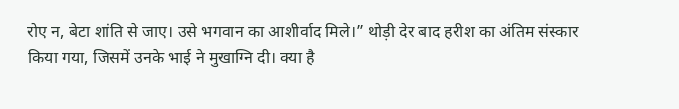रोए न, बेटा शांति से जाए। उसे भगवान का आशीर्वाद मिले।” थोड़ी देर बाद हरीश का अंतिम संस्कार किया गया, जिसमें उनके भाई ने मुखाग्नि दी। क्या है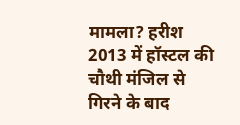मामला? हरीश 2013 में हॉस्टल की चौथी मंजिल से गिरने के बाद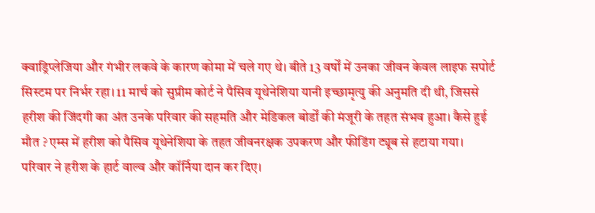क्वाड्रिप्लेजिया और गंभीर लकवे के कारण कोमा में चले गए थे। बीते 13 वर्षों में उनका जीवन केवल लाइफ सपोर्ट सिस्टम पर निर्भर रहा। 11 मार्च को सुप्रीम कोर्ट ने पैसिव यूथेनेशिया यानी इच्छामृत्यु की अनुमति दी थी, जिससे हरीश की जिंदगी का अंत उनके परिवार की सहमति और मेडिकल बोर्डों की मंजूरी के तहत संभव हुआ। कैसे हुई मौत ? एम्स में हरीश को पैसिव यूथेनेशिया के तहत जीवनरक्षक उपकरण और फीडिंग ट्यूब से हटाया गया। परिवार ने हरीश के हार्ट वाल्व और कॉर्निया दान कर दिए।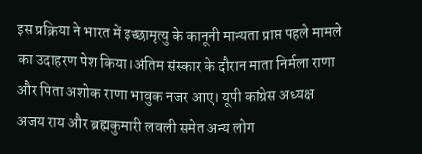इस प्रक्रिया ने भारत में इच्छामृत्यु के कानूनी मान्यता प्राप्त पहले मामले का उदाहरण पेश किया।अंतिम संस्कार के दौरान माता निर्मला राणा और पिता अशोक राणा भावुक नजर आए। यूपी कांग्रेस अध्यक्ष अजय राय और ब्रह्मकुमारी लवली समेत अन्य लोग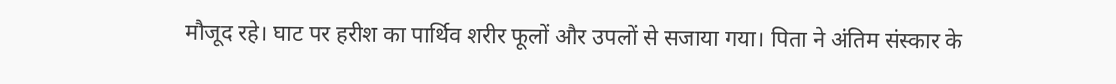मौजूद रहे। घाट पर हरीश का पार्थिव शरीर फूलों और उपलों से सजाया गया। पिता ने अंतिम संस्कार के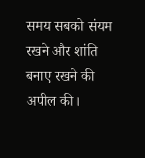समय सबको संयम रखने और शांति बनाए रखने की अपील की।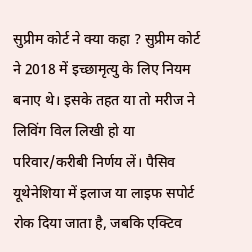सुप्रीम कोर्ट ने क्या कहा ? सुप्रीम कोर्ट ने 2018 में इच्छामृत्यु के लिए नियम बनाए थे। इसके तहत या तो मरीज ने लिविंग विल लिखी हो या परिवार/करीबी निर्णय लें। पैसिव यूथेनेशिया में इलाज या लाइफ सपोर्ट रोक दिया जाता है, जबकि एक्टिव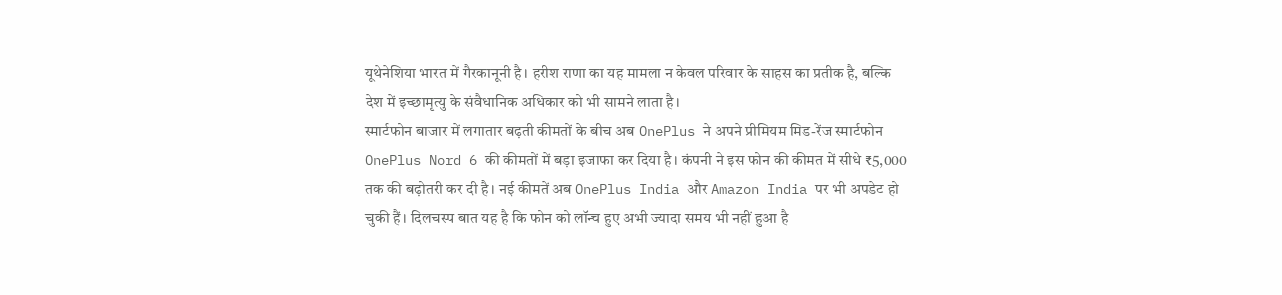यूथेनेशिया भारत में गैरकानूनी है। हरीश राणा का यह मामला न केवल परिवार के साहस का प्रतीक है, बल्कि देश में इच्छामृत्यु के संवैधानिक अधिकार को भी सामने लाता है।
स्मार्टफोन बाजार में लगातार बढ़ती कीमतों के बीच अब OnePlus ने अपने प्रीमियम मिड-रेंज स्मार्टफोन OnePlus Nord 6 की कीमतों में बड़ा इजाफा कर दिया है। कंपनी ने इस फोन की कीमत में सीधे ₹5,000 तक की बढ़ोतरी कर दी है। नई कीमतें अब OnePlus India और Amazon India पर भी अपडेट हो चुकी हैं। दिलचस्प बात यह है कि फोन को लॉन्च हुए अभी ज्यादा समय भी नहीं हुआ है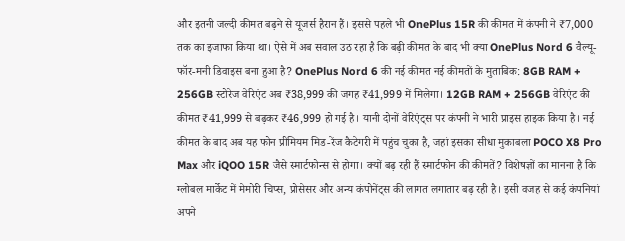और इतनी जल्दी कीमत बढ़ने से यूजर्स हैरान हैं। इससे पहले भी OnePlus 15R की कीमत में कंपनी ने ₹7,000 तक का इजाफा किया था। ऐसे में अब सवाल उठ रहा है कि बढ़ी कीमत के बाद भी क्या OnePlus Nord 6 वैल्यू-फॉर-मनी डिवाइस बना हुआ है? OnePlus Nord 6 की नई कीमत नई कीमतों के मुताबिक: 8GB RAM + 256GB स्टोरेज वेरिएंट अब ₹38,999 की जगह ₹41,999 में मिलेगा। 12GB RAM + 256GB वेरिएंट की कीमत ₹41,999 से बढ़कर ₹46,999 हो गई है। यानी दोनों वेरिएंट्स पर कंपनी ने भारी प्राइस हाइक किया है। नई कीमत के बाद अब यह फोन प्रीमियम मिड-रेंज कैटेगरी में पहुंच चुका है, जहां इसका सीधा मुकाबला POCO X8 Pro Max और iQOO 15R जैसे स्मार्टफोन्स से होगा। क्यों बढ़ रही हैं स्मार्टफोन की कीमतें? विशेषज्ञों का मानना है कि ग्लोबल मार्केट में मेमोरी चिप्स, प्रोसेसर और अन्य कंपोनेंट्स की लागत लगातार बढ़ रही है। इसी वजह से कई कंपनियां अपने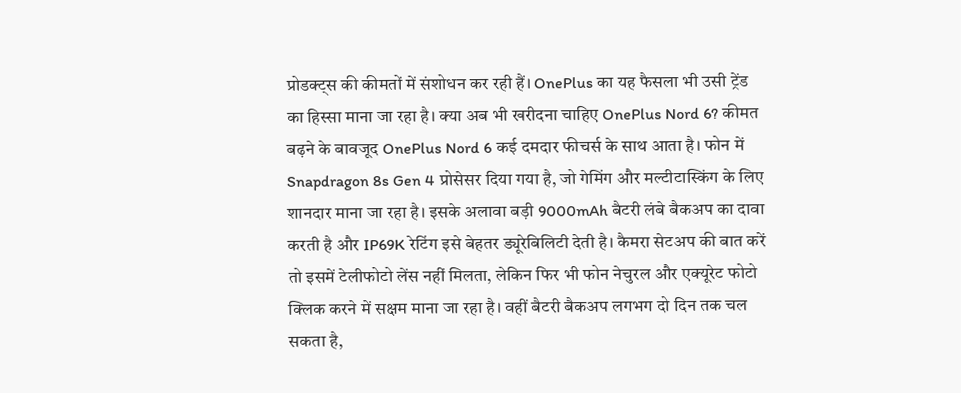प्रोडक्ट्स की कीमतों में संशोधन कर रही हैं। OnePlus का यह फैसला भी उसी ट्रेंड का हिस्सा माना जा रहा है। क्या अब भी खरीदना चाहिए OnePlus Nord 6? कीमत बढ़ने के बावजूद OnePlus Nord 6 कई दमदार फीचर्स के साथ आता है। फोन में Snapdragon 8s Gen 4 प्रोसेसर दिया गया है, जो गेमिंग और मल्टीटास्किंग के लिए शानदार माना जा रहा है। इसके अलावा बड़ी 9000mAh बैटरी लंबे बैकअप का दावा करती है और IP69K रेटिंग इसे बेहतर ड्यूरेबिलिटी देती है। कैमरा सेटअप की बात करें तो इसमें टेलीफोटो लेंस नहीं मिलता, लेकिन फिर भी फोन नेचुरल और एक्यूरेट फोटो क्लिक करने में सक्षम माना जा रहा है। वहीं बैटरी बैकअप लगभग दो दिन तक चल सकता है,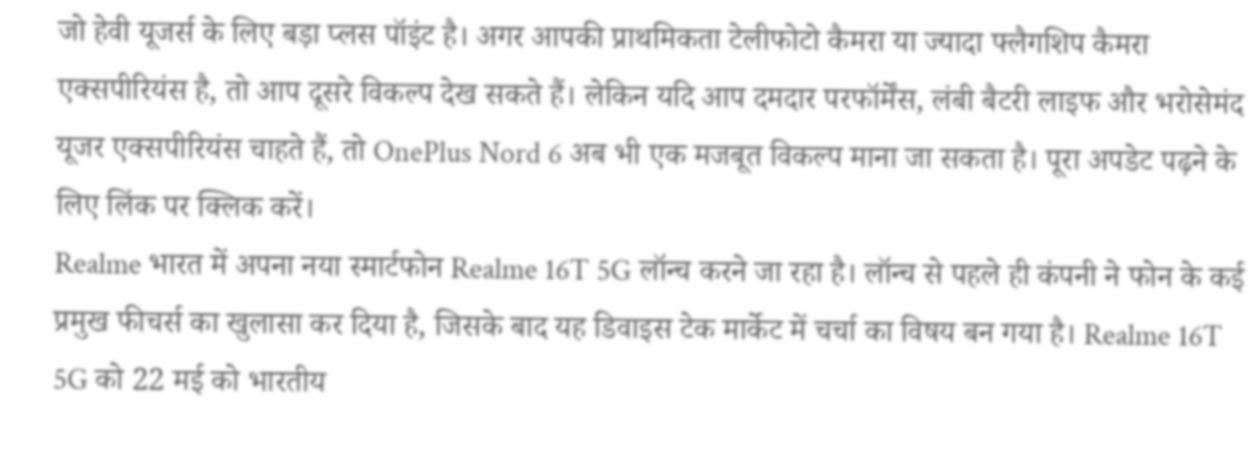जो हेवी यूजर्स के लिए बड़ा प्लस पॉइंट है। अगर आपकी प्राथमिकता टेलीफोटो कैमरा या ज्यादा फ्लैगशिप कैमरा एक्सपीरियंस है, तो आप दूसरे विकल्प देख सकते हैं। लेकिन यदि आप दमदार परफॉर्मेंस, लंबी बैटरी लाइफ और भरोसेमंद यूजर एक्सपीरियंस चाहते हैं, तो OnePlus Nord 6 अब भी एक मजबूत विकल्प माना जा सकता है। पूरा अपडेट पढ़ने के लिए लिंक पर क्लिक करें।
Realme भारत में अपना नया स्मार्टफोन Realme 16T 5G लॉन्च करने जा रहा है। लॉन्च से पहले ही कंपनी ने फोन के कई प्रमुख फीचर्स का खुलासा कर दिया है, जिसके बाद यह डिवाइस टेक मार्केट में चर्चा का विषय बन गया है। Realme 16T 5G को 22 मई को भारतीय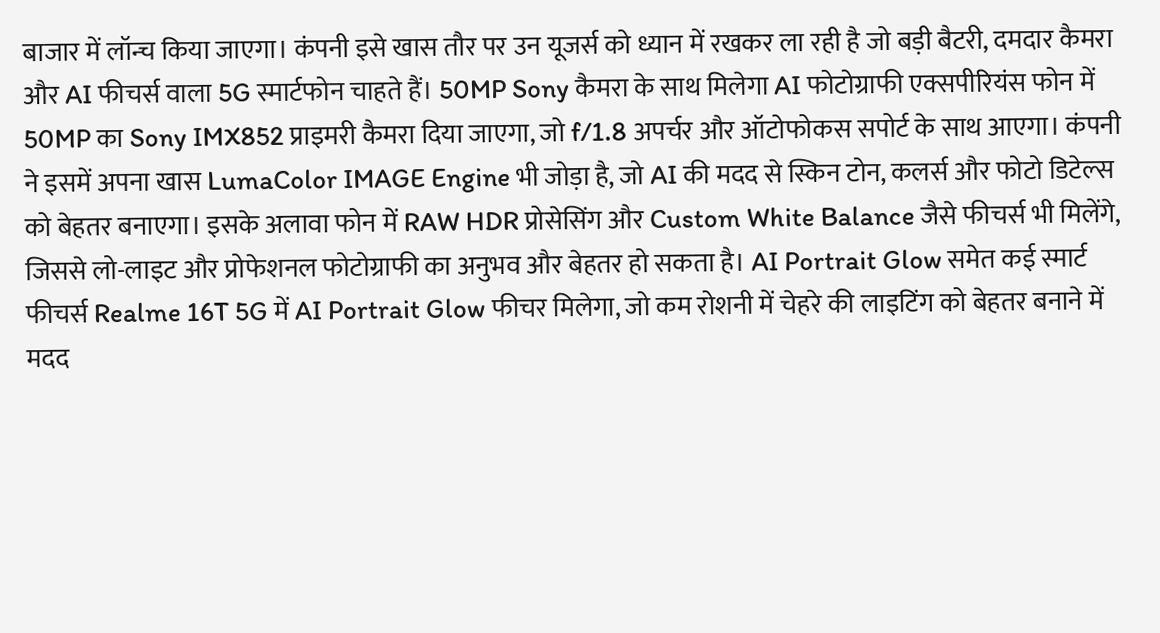बाजार में लॉन्च किया जाएगा। कंपनी इसे खास तौर पर उन यूजर्स को ध्यान में रखकर ला रही है जो बड़ी बैटरी, दमदार कैमरा और AI फीचर्स वाला 5G स्मार्टफोन चाहते हैं। 50MP Sony कैमरा के साथ मिलेगा AI फोटोग्राफी एक्सपीरियंस फोन में 50MP का Sony IMX852 प्राइमरी कैमरा दिया जाएगा, जो f/1.8 अपर्चर और ऑटोफोकस सपोर्ट के साथ आएगा। कंपनी ने इसमें अपना खास LumaColor IMAGE Engine भी जोड़ा है, जो AI की मदद से स्किन टोन, कलर्स और फोटो डिटेल्स को बेहतर बनाएगा। इसके अलावा फोन में RAW HDR प्रोसेसिंग और Custom White Balance जैसे फीचर्स भी मिलेंगे, जिससे लो-लाइट और प्रोफेशनल फोटोग्राफी का अनुभव और बेहतर हो सकता है। AI Portrait Glow समेत कई स्मार्ट फीचर्स Realme 16T 5G में AI Portrait Glow फीचर मिलेगा, जो कम रोशनी में चेहरे की लाइटिंग को बेहतर बनाने में मदद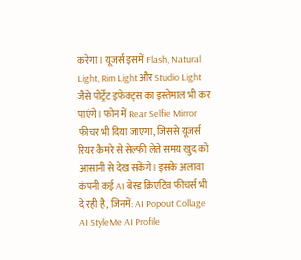करेगा। यूजर्स इसमें Flash, Natural Light, Rim Light और Studio Light जैसे पोर्ट्रेट इफेक्ट्स का इस्तेमाल भी कर पाएंगे। फोन में Rear Selfie Mirror फीचर भी दिया जाएगा, जिससे यूजर्स रियर कैमरे से सेल्फी लेते समय खुद को आसानी से देख सकेंगे। इसके अलावा कंपनी कई AI बेस्ड क्रिएटिव फीचर्स भी दे रही है, जिनमें: AI Popout Collage AI StyleMe AI Profile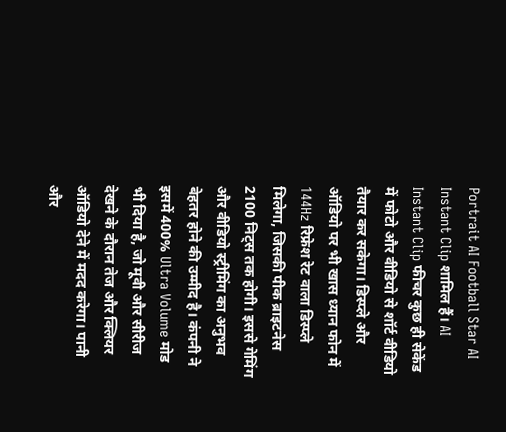Portrait AI Football Star AI Instant Clip शामिल हैं। AI Instant Clip फीचर कुछ ही सेकेंड में फोटो और वीडियो से शॉर्ट वीडियो तैयार कर सकेगा। डिस्प्ले और ऑडियो पर भी खास ध्यान फोन में 144Hz रिफ्रेश रेट वाला डिस्प्ले मिलेगा, जिसकी पीक ब्राइटनेस 2100 निट्स तक होगी। इससे गेमिंग और वीडियो स्ट्रीमिंग का अनुभव बेहतर होने की उम्मीद है। कंपनी ने इसमें 400% Ultra Volume मोड भी दिया है, जो मूवी और सीरीज देखने के दौरान तेज और क्लियर ऑडियो देने में मदद करेगा। पानी और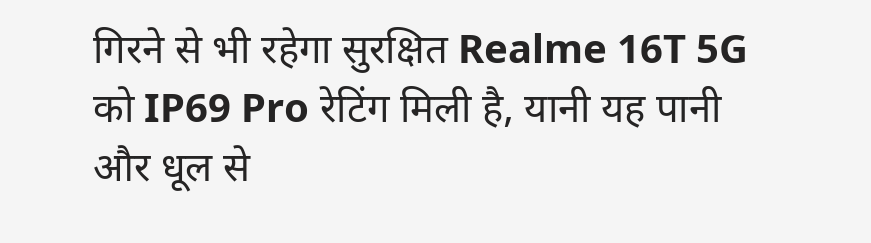गिरने से भी रहेगा सुरक्षित Realme 16T 5G को IP69 Pro रेटिंग मिली है, यानी यह पानी और धूल से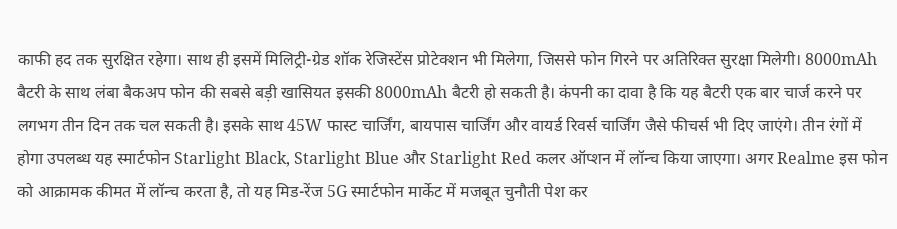काफी हद तक सुरक्षित रहेगा। साथ ही इसमें मिलिट्री-ग्रेड शॉक रेजिस्टेंस प्रोटेक्शन भी मिलेगा, जिससे फोन गिरने पर अतिरिक्त सुरक्षा मिलेगी। 8000mAh बैटरी के साथ लंबा बैकअप फोन की सबसे बड़ी खासियत इसकी 8000mAh बैटरी हो सकती है। कंपनी का दावा है कि यह बैटरी एक बार चार्ज करने पर लगभग तीन दिन तक चल सकती है। इसके साथ 45W फास्ट चार्जिंग, बायपास चार्जिंग और वायर्ड रिवर्स चार्जिंग जैसे फीचर्स भी दिए जाएंगे। तीन रंगों में होगा उपलब्ध यह स्मार्टफोन Starlight Black, Starlight Blue और Starlight Red कलर ऑप्शन में लॉन्च किया जाएगा। अगर Realme इस फोन को आक्रामक कीमत में लॉन्च करता है, तो यह मिड-रेंज 5G स्मार्टफोन मार्केट में मजबूत चुनौती पेश कर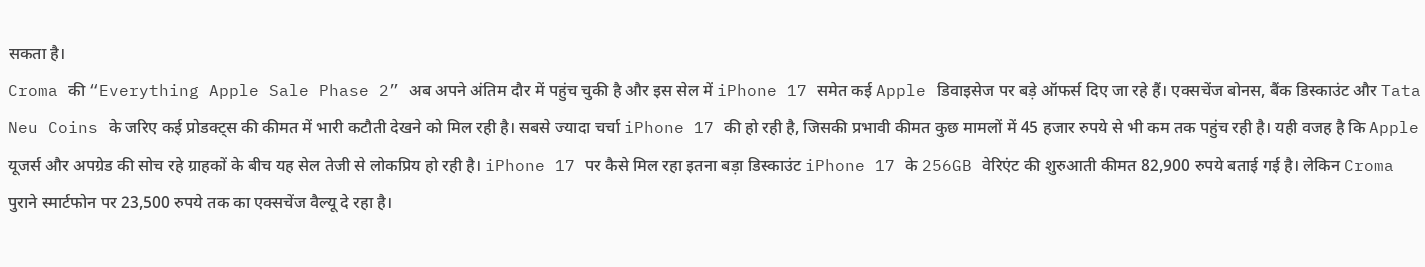सकता है।
Croma की “Everything Apple Sale Phase 2” अब अपने अंतिम दौर में पहुंच चुकी है और इस सेल में iPhone 17 समेत कई Apple डिवाइसेज पर बड़े ऑफर्स दिए जा रहे हैं। एक्सचेंज बोनस, बैंक डिस्काउंट और Tata Neu Coins के जरिए कई प्रोडक्ट्स की कीमत में भारी कटौती देखने को मिल रही है। सबसे ज्यादा चर्चा iPhone 17 की हो रही है, जिसकी प्रभावी कीमत कुछ मामलों में 45 हजार रुपये से भी कम तक पहुंच रही है। यही वजह है कि Apple यूजर्स और अपग्रेड की सोच रहे ग्राहकों के बीच यह सेल तेजी से लोकप्रिय हो रही है। iPhone 17 पर कैसे मिल रहा इतना बड़ा डिस्काउंट iPhone 17 के 256GB वेरिएंट की शुरुआती कीमत 82,900 रुपये बताई गई है। लेकिन Croma पुराने स्मार्टफोन पर 23,500 रुपये तक का एक्सचेंज वैल्यू दे रहा है।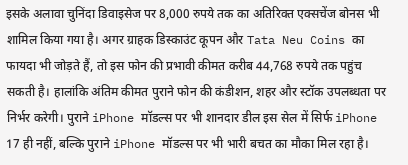इसके अलावा चुनिंदा डिवाइसेज पर 8,000 रुपये तक का अतिरिक्त एक्सचेंज बोनस भी शामिल किया गया है। अगर ग्राहक डिस्काउंट कूपन और Tata Neu Coins का फायदा भी जोड़ते हैं, तो इस फोन की प्रभावी कीमत करीब 44,768 रुपये तक पहुंच सकती है। हालांकि अंतिम कीमत पुराने फोन की कंडीशन, शहर और स्टॉक उपलब्धता पर निर्भर करेगी। पुराने iPhone मॉडल्स पर भी शानदार डील इस सेल में सिर्फ iPhone 17 ही नहीं, बल्कि पुराने iPhone मॉडल्स पर भी भारी बचत का मौका मिल रहा है।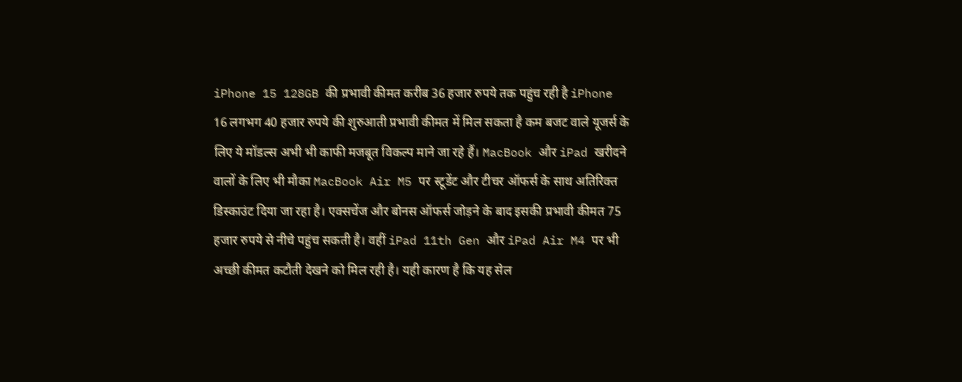iPhone 15 128GB की प्रभावी कीमत करीब 36 हजार रुपये तक पहुंच रही है iPhone 16 लगभग 40 हजार रुपये की शुरुआती प्रभावी कीमत में मिल सकता है कम बजट वाले यूजर्स के लिए ये मॉडल्स अभी भी काफी मजबूत विकल्प माने जा रहे हैं। MacBook और iPad खरीदने वालों के लिए भी मौका MacBook Air M5 पर स्टूडेंट और टीचर ऑफर्स के साथ अतिरिक्त डिस्काउंट दिया जा रहा है। एक्सचेंज और बोनस ऑफर्स जोड़ने के बाद इसकी प्रभावी कीमत 75 हजार रुपये से नीचे पहुंच सकती है। वहीं iPad 11th Gen और iPad Air M4 पर भी अच्छी कीमत कटौती देखने को मिल रही है। यही कारण है कि यह सेल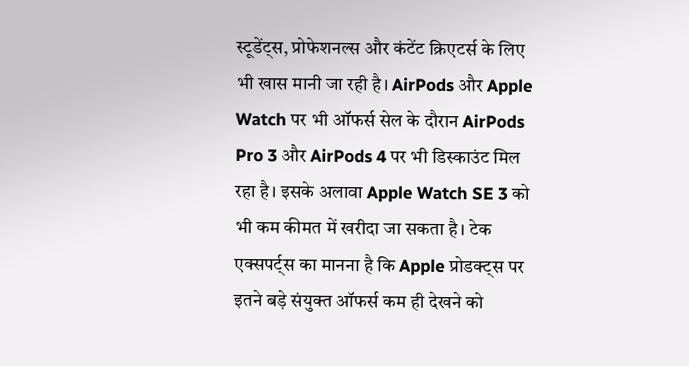स्टूडेंट्स, प्रोफेशनल्स और कंटेंट क्रिएटर्स के लिए भी खास मानी जा रही है। AirPods और Apple Watch पर भी ऑफर्स सेल के दौरान AirPods Pro 3 और AirPods 4 पर भी डिस्काउंट मिल रहा है। इसके अलावा Apple Watch SE 3 को भी कम कीमत में खरीदा जा सकता है। टेक एक्सपर्ट्स का मानना है कि Apple प्रोडक्ट्स पर इतने बड़े संयुक्त ऑफर्स कम ही देखने को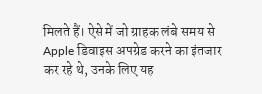मिलते हैं। ऐसे में जो ग्राहक लंबे समय से Apple डिवाइस अपग्रेड करने का इंतजार कर रहे थे, उनके लिए यह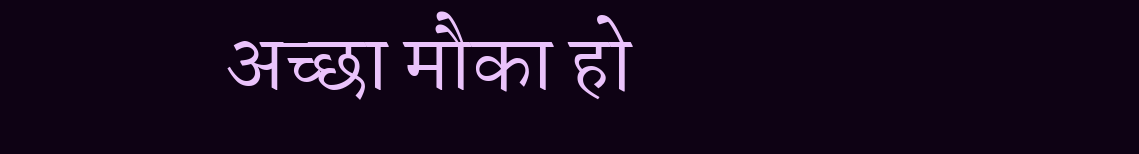अच्छा मौका हो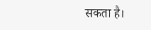सकता है।